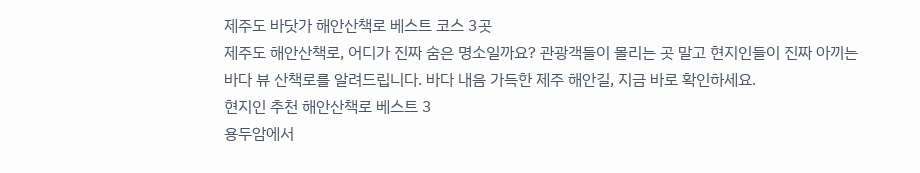제주도 바닷가 해안산책로 베스트 코스 3곳
제주도 해안산책로, 어디가 진짜 숨은 명소일까요? 관광객들이 몰리는 곳 말고 현지인들이 진짜 아끼는 바다 뷰 산책로를 알려드립니다. 바다 내음 가득한 제주 해안길, 지금 바로 확인하세요.
현지인 추천 해안산책로 베스트 3
용두암에서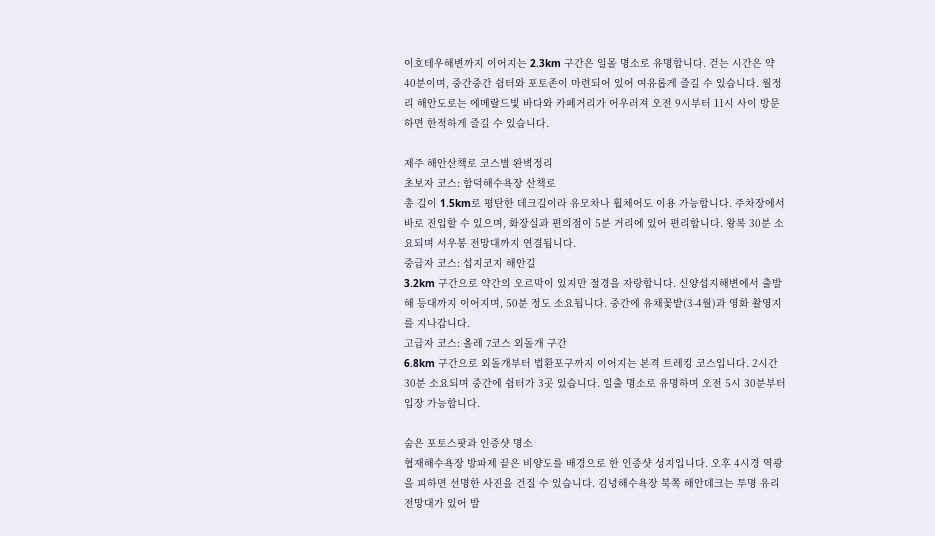이호테우해변까지 이어지는 2.3km 구간은 일몰 명소로 유명합니다. 걷는 시간은 약 40분이며, 중간중간 쉼터와 포토존이 마련되어 있어 여유롭게 즐길 수 있습니다. 월정리 해안도로는 에메랄드빛 바다와 카페거리가 어우러져 오전 9시부터 11시 사이 방문하면 한적하게 즐길 수 있습니다.

제주 해안산책로 코스별 완벽정리
초보자 코스: 함덕해수욕장 산책로
총 길이 1.5km로 평탄한 데크길이라 유모차나 휠체어도 이용 가능합니다. 주차장에서 바로 진입할 수 있으며, 화장실과 편의점이 5분 거리에 있어 편리합니다. 왕복 30분 소요되며 서우봉 전망대까지 연결됩니다.
중급자 코스: 섭지코지 해안길
3.2km 구간으로 약간의 오르막이 있지만 절경을 자랑합니다. 신양섭지해변에서 출발해 등대까지 이어지며, 50분 정도 소요됩니다. 중간에 유채꽃밭(3-4월)과 영화 촬영지를 지나갑니다.
고급자 코스: 올레 7코스 외돌개 구간
6.8km 구간으로 외돌개부터 법환포구까지 이어지는 본격 트레킹 코스입니다. 2시간 30분 소요되며 중간에 쉼터가 3곳 있습니다. 일출 명소로 유명하며 오전 5시 30분부터 입장 가능합니다.

숨은 포토스팟과 인증샷 명소
협재해수욕장 방파제 끝은 비양도를 배경으로 한 인증샷 성지입니다. 오후 4시경 역광을 피하면 선명한 사진을 건질 수 있습니다. 김녕해수욕장 북쪽 해안데크는 투명 유리 전망대가 있어 발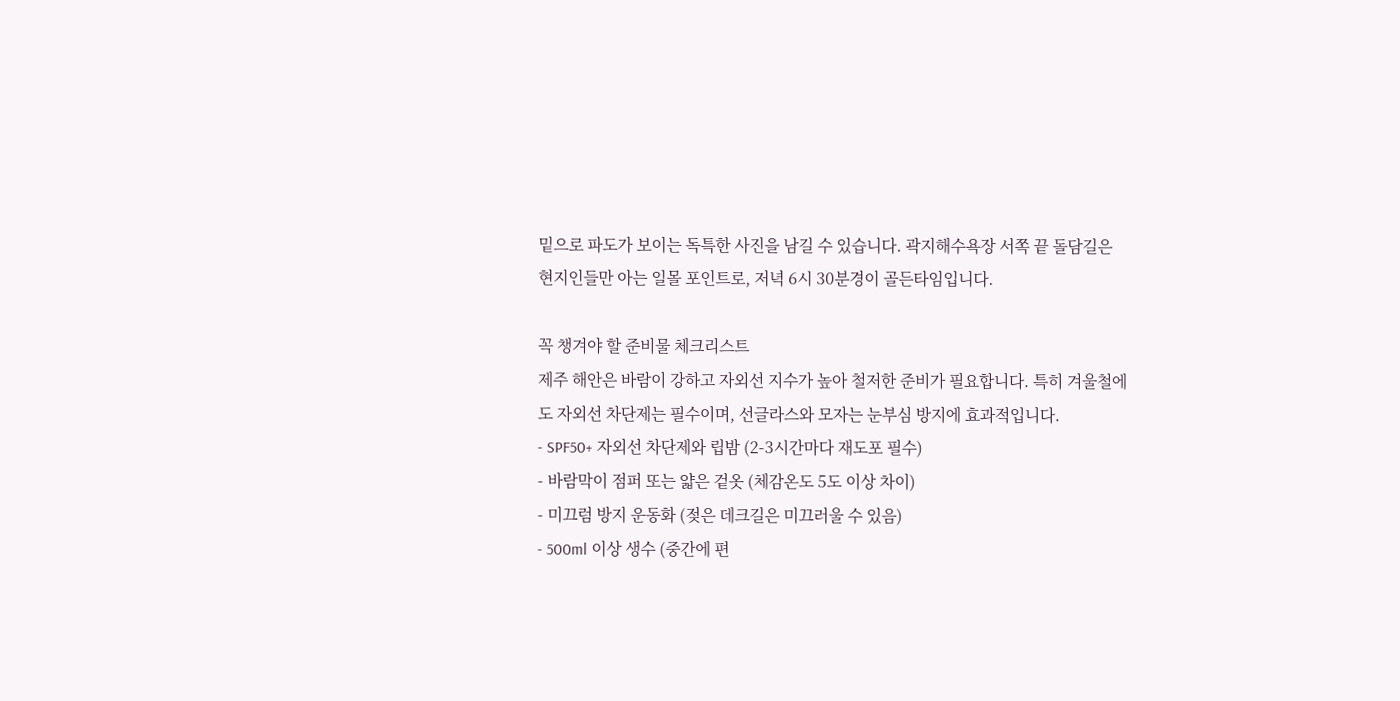밑으로 파도가 보이는 독특한 사진을 남길 수 있습니다. 곽지해수욕장 서쪽 끝 돌담길은 현지인들만 아는 일몰 포인트로, 저녁 6시 30분경이 골든타임입니다.

꼭 챙겨야 할 준비물 체크리스트
제주 해안은 바람이 강하고 자외선 지수가 높아 철저한 준비가 필요합니다. 특히 겨울철에도 자외선 차단제는 필수이며, 선글라스와 모자는 눈부심 방지에 효과적입니다.
- SPF50+ 자외선 차단제와 립밤 (2-3시간마다 재도포 필수)
- 바람막이 점퍼 또는 얇은 겉옷 (체감온도 5도 이상 차이)
- 미끄럼 방지 운동화 (젖은 데크길은 미끄러울 수 있음)
- 500ml 이상 생수 (중간에 편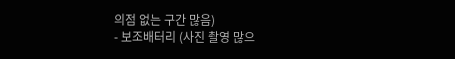의점 없는 구간 많음)
- 보조배터리 (사진 촬영 많으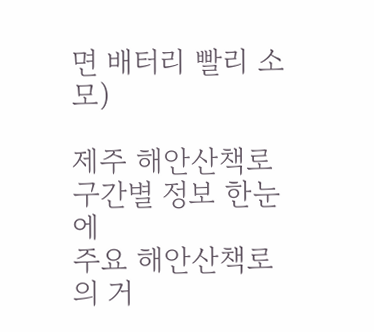면 배터리 빨리 소모)

제주 해안산책로 구간별 정보 한눈에
주요 해안산책로의 거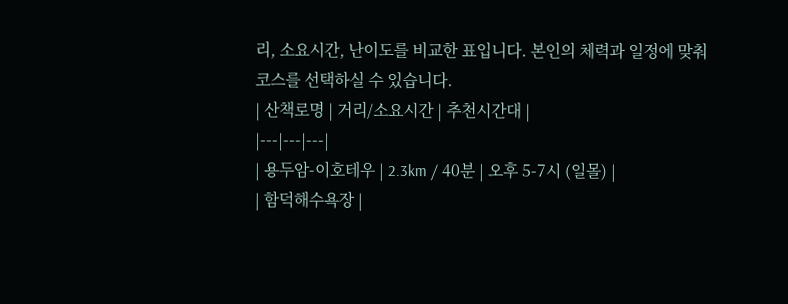리, 소요시간, 난이도를 비교한 표입니다. 본인의 체력과 일정에 맞춰 코스를 선택하실 수 있습니다.
| 산책로명 | 거리/소요시간 | 추천시간대 |
|---|---|---|
| 용두암-이호테우 | 2.3km / 40분 | 오후 5-7시 (일몰) |
| 함덕해수욕장 |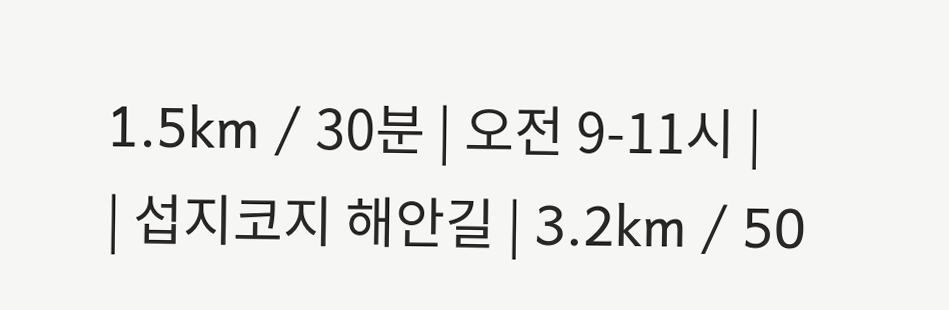1.5km / 30분 | 오전 9-11시 |
| 섭지코지 해안길 | 3.2km / 50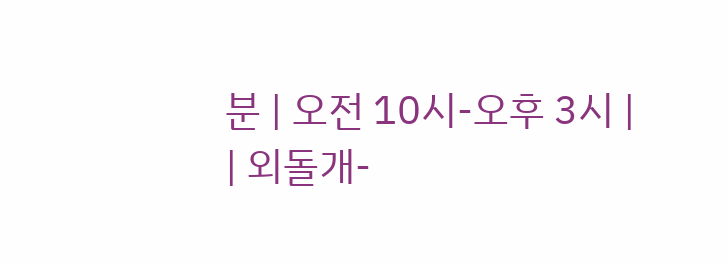분 | 오전 10시-오후 3시 |
| 외돌개-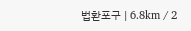법환포구 | 6.8km / 2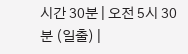시간 30분 | 오전 5시 30분 (일출) |